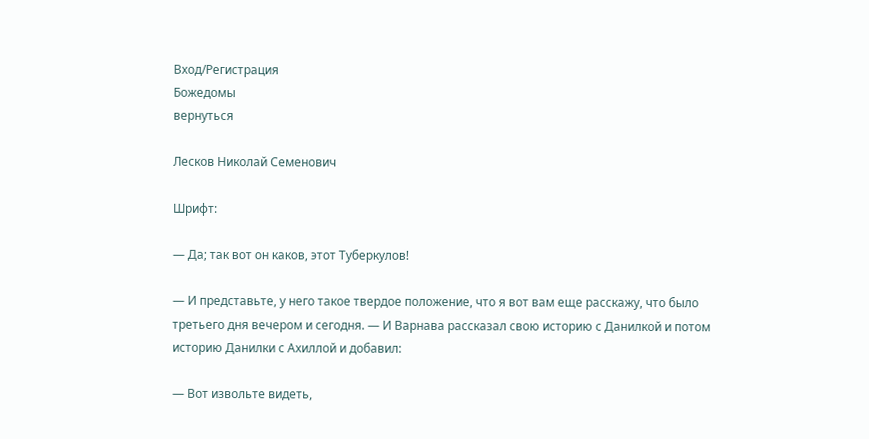Вход/Регистрация
Божедомы
вернуться

Лесков Николай Семенович

Шрифт:

— Да; так вот он каков, этот Туберкулов!

— И представьте, у него такое твердое положение, что я вот вам еще расскажу, что было третьего дня вечером и сегодня. — И Варнава рассказал свою историю с Данилкой и потом историю Данилки с Ахиллой и добавил:

— Вот извольте видеть,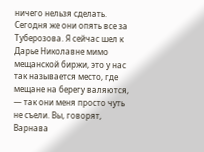ничего нельзя сделать. Сегодня же они опять все за Туберозова. Я сейчас шел к Дарье Николавне мимо мещанской биржи, это у нас так называется место, где мещане на берегу валяются, — так они меня просто чуть не съели. Вы, говорят, Варнава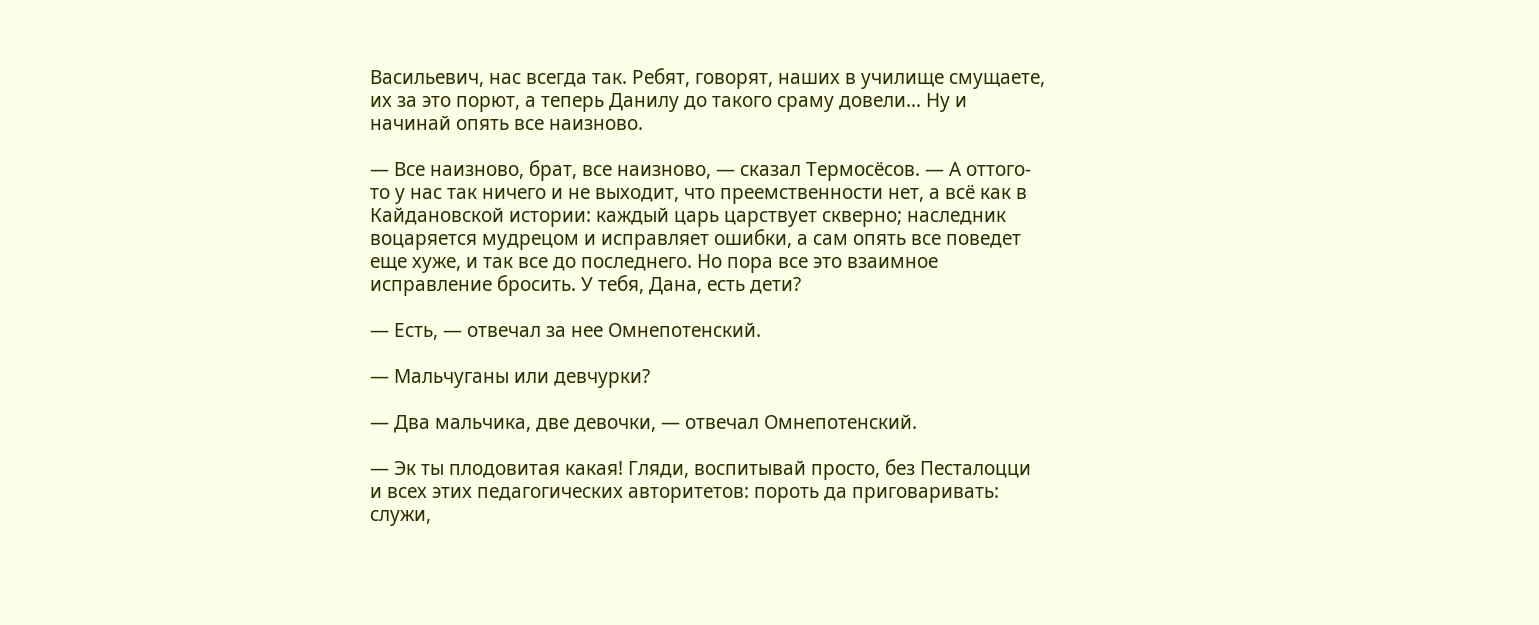Васильевич, нас всегда так. Ребят, говорят, наших в училище смущаете, их за это порют, а теперь Данилу до такого сраму довели… Ну и начинай опять все наизново.

— Все наизново, брат, все наизново, — сказал Термосёсов. — А оттого-то у нас так ничего и не выходит, что преемственности нет, а всё как в Кайдановской истории: каждый царь царствует скверно; наследник воцаряется мудрецом и исправляет ошибки, а сам опять все поведет еще хуже, и так все до последнего. Но пора все это взаимное исправление бросить. У тебя, Дана, есть дети?

— Есть, — отвечал за нее Омнепотенский.

— Мальчуганы или девчурки?

— Два мальчика, две девочки, — отвечал Омнепотенский.

— Эк ты плодовитая какая! Гляди, воспитывай просто, без Песталоцци и всех этих педагогических авторитетов: пороть да приговаривать: служи,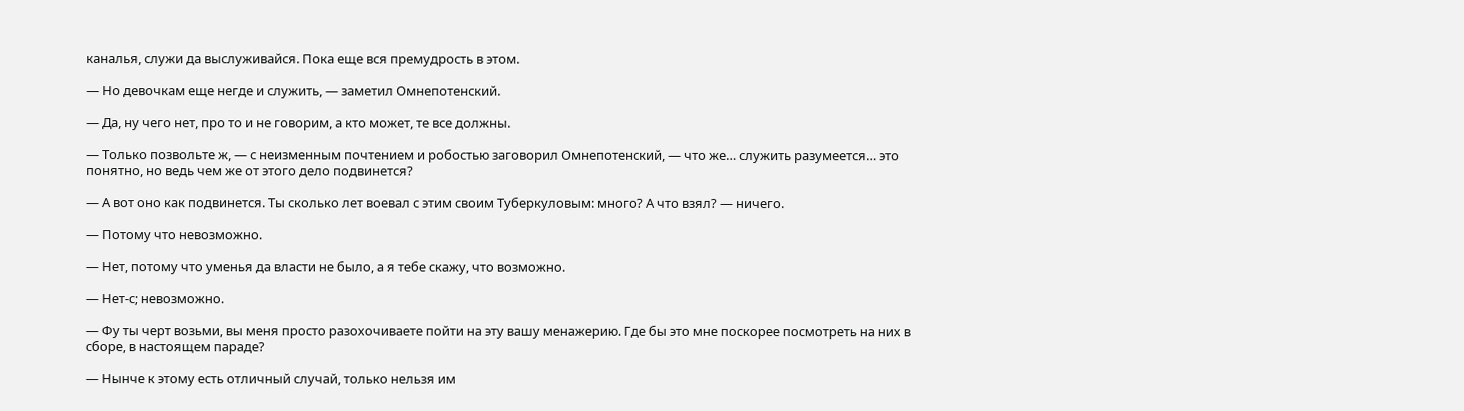каналья, служи да выслуживайся. Пока еще вся премудрость в этом.

— Но девочкам еще негде и служить, — заметил Омнепотенский.

— Да, ну чего нет, про то и не говорим, а кто может, те все должны.

— Только позвольте ж, — с неизменным почтением и робостью заговорил Омнепотенский, — что же… служить разумеется… это понятно, но ведь чем же от этого дело подвинется?

— А вот оно как подвинется. Ты сколько лет воевал с этим своим Туберкуловым: много? А что взял? — ничего.

— Потому что невозможно.

— Нет, потому что уменья да власти не было, а я тебе скажу, что возможно.

— Нет-с; невозможно.

— Фу ты черт возьми, вы меня просто разохочиваете пойти на эту вашу менажерию. Где бы это мне поскорее посмотреть на них в сборе, в настоящем параде?

— Нынче к этому есть отличный случай, только нельзя им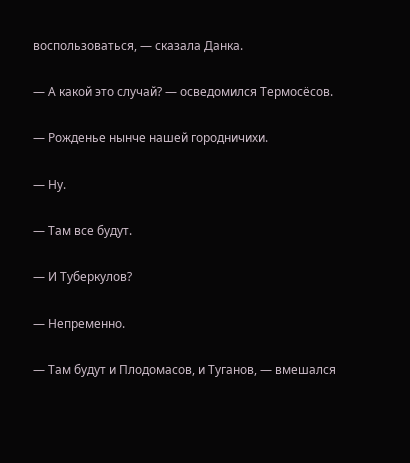воспользоваться, — сказала Данка.

— А какой это случай? — осведомился Термосёсов.

— Рожденье нынче нашей городничихи.

— Ну.

— Там все будут.

— И Туберкулов?

— Непременно.

— Там будут и Плодомасов, и Туганов, — вмешался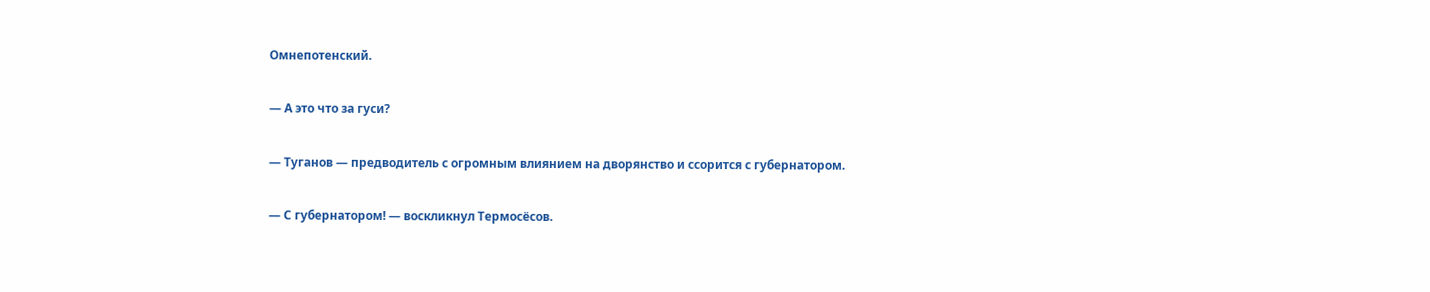Омнепотенский.

— А это что за гуси?

— Туганов — предводитель с огромным влиянием на дворянство и ссорится с губернатором.

— С губернатором! — воскликнул Термосёсов.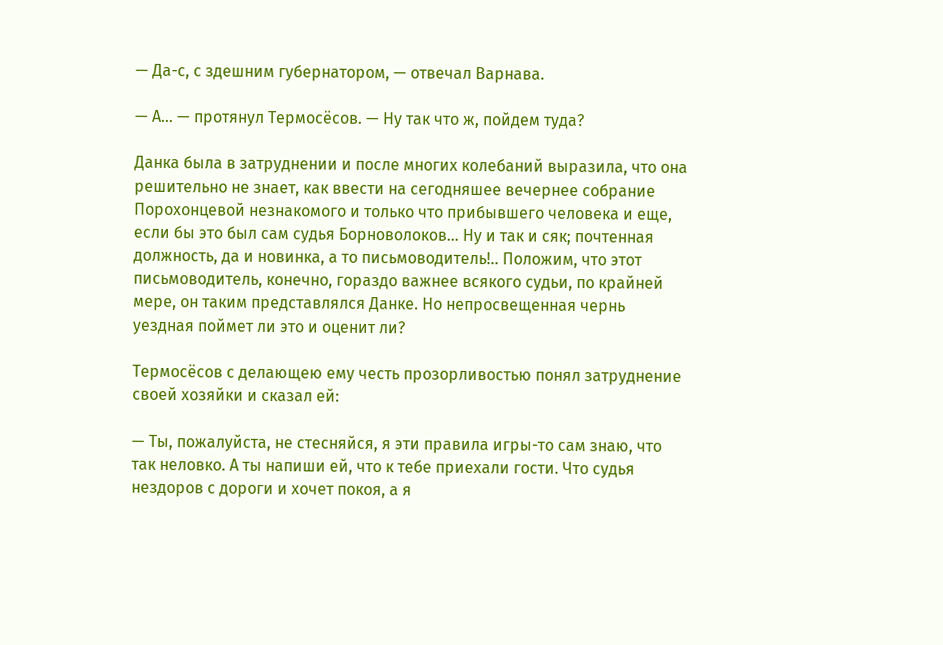— Да-с, с здешним губернатором, — отвечал Варнава.

— А… — протянул Термосёсов. — Ну так что ж, пойдем туда?

Данка была в затруднении и после многих колебаний выразила, что она решительно не знает, как ввести на сегодняшее вечернее собрание Порохонцевой незнакомого и только что прибывшего человека и еще, если бы это был сам судья Борноволоков… Ну и так и сяк; почтенная должность, да и новинка, а то письмоводитель!.. Положим, что этот письмоводитель, конечно, гораздо важнее всякого судьи, по крайней мере, он таким представлялся Данке. Но непросвещенная чернь уездная поймет ли это и оценит ли?

Термосёсов с делающею ему честь прозорливостью понял затруднение своей хозяйки и сказал ей:

— Ты, пожалуйста, не стесняйся, я эти правила игры-то сам знаю, что так неловко. А ты напиши ей, что к тебе приехали гости. Что судья нездоров с дороги и хочет покоя, а я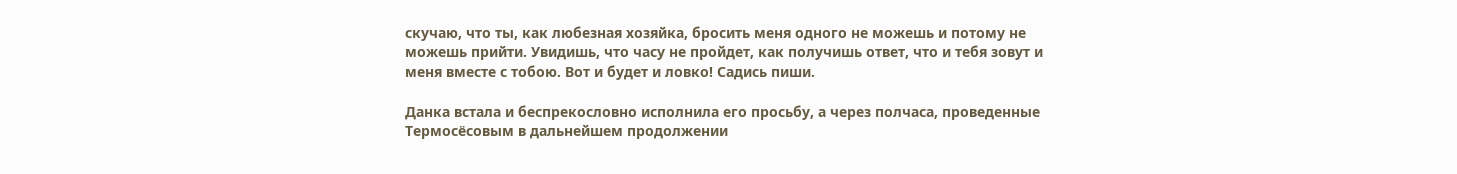скучаю, что ты, как любезная хозяйка, бросить меня одного не можешь и потому не можешь прийти. Увидишь, что часу не пройдет, как получишь ответ, что и тебя зовут и меня вместе с тобою. Вот и будет и ловко! Садись пиши.

Данка встала и беспрекословно исполнила его просьбу, а через полчаса, проведенные Термосёсовым в дальнейшем продолжении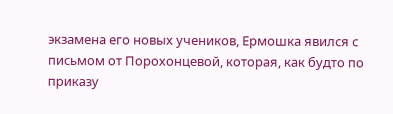экзамена его новых учеников, Ермошка явился с письмом от Порохонцевой, которая, как будто по приказу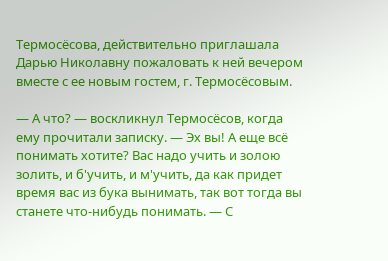Термосёсова, действительно приглашала Дарью Николавну пожаловать к ней вечером вместе с ее новым гостем, г. Термосёсовым.

— А что? — воскликнул Термосёсов, когда ему прочитали записку. — Эх вы! А еще всё понимать хотите? Вас надо учить и золою золить, и б'yчить, и м'yчить, да как придет время вас из бука вынимать, так вот тогда вы станете что-нибудь понимать. — С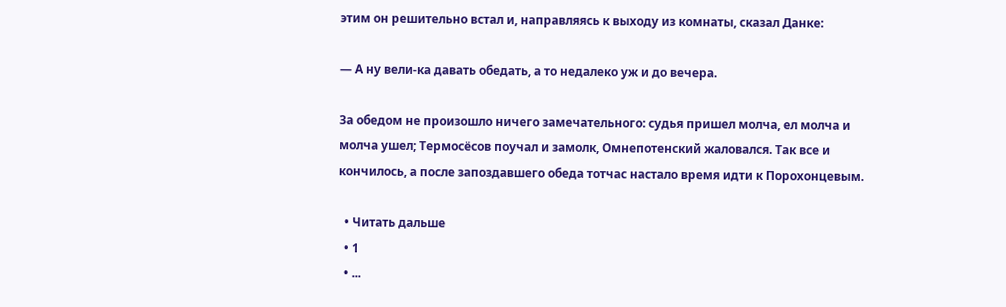этим он решительно встал и, направляясь к выходу из комнаты, сказал Данке:

— А ну вели-ка давать обедать, а то недалеко уж и до вечера.

За обедом не произошло ничего замечательного: судья пришел молча, ел молча и молча ушел; Термосёсов поучал и замолк, Омнепотенский жаловался. Так все и кончилось, а после запоздавшего обеда тотчас настало время идти к Порохонцевым.

  • Читать дальше
  • 1
  • ...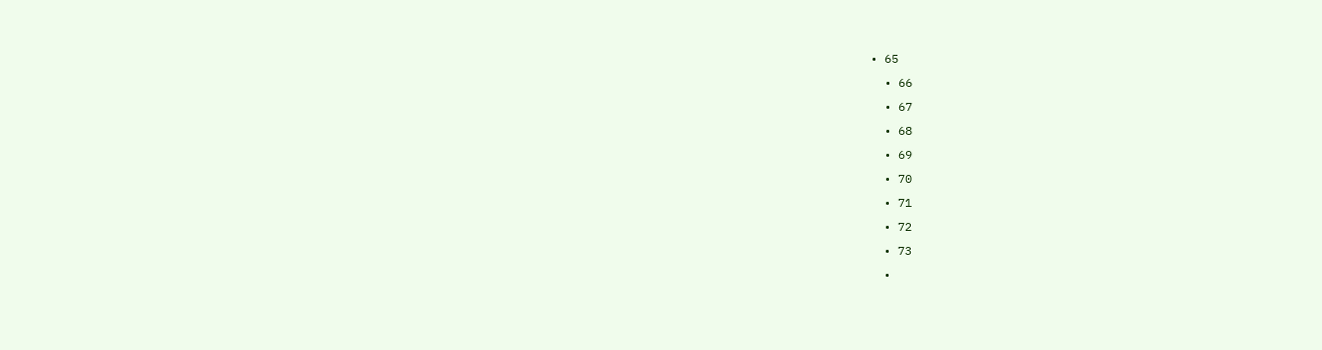• 65
  • 66
  • 67
  • 68
  • 69
  • 70
  • 71
  • 72
  • 73
  •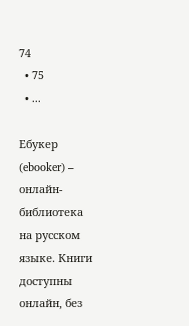74
  • 75
  • ...

Ебукер (ebooker) – онлайн-библиотека на русском языке. Книги доступны онлайн, без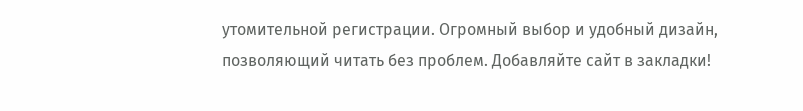утомительной регистрации. Огромный выбор и удобный дизайн, позволяющий читать без проблем. Добавляйте сайт в закладки!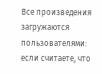Все произведения загружаются пользователями: если считаете, что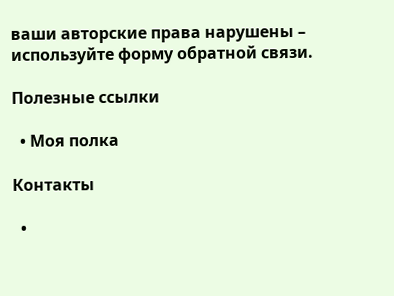ваши авторские права нарушены – используйте форму обратной связи.

Полезные ссылки

  • Моя полка

Контакты

  •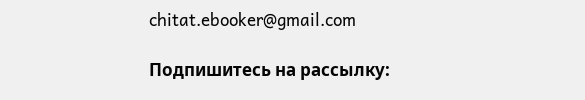chitat.ebooker@gmail.com

Подпишитесь на рассылку: